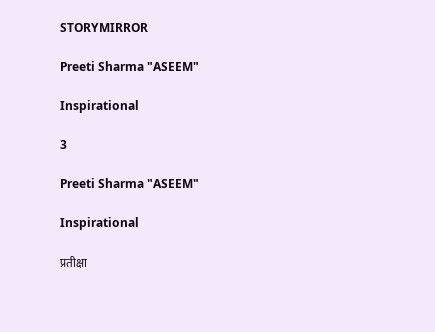STORYMIRROR

Preeti Sharma "ASEEM"

Inspirational

3

Preeti Sharma "ASEEM"

Inspirational

प्रतीक्षा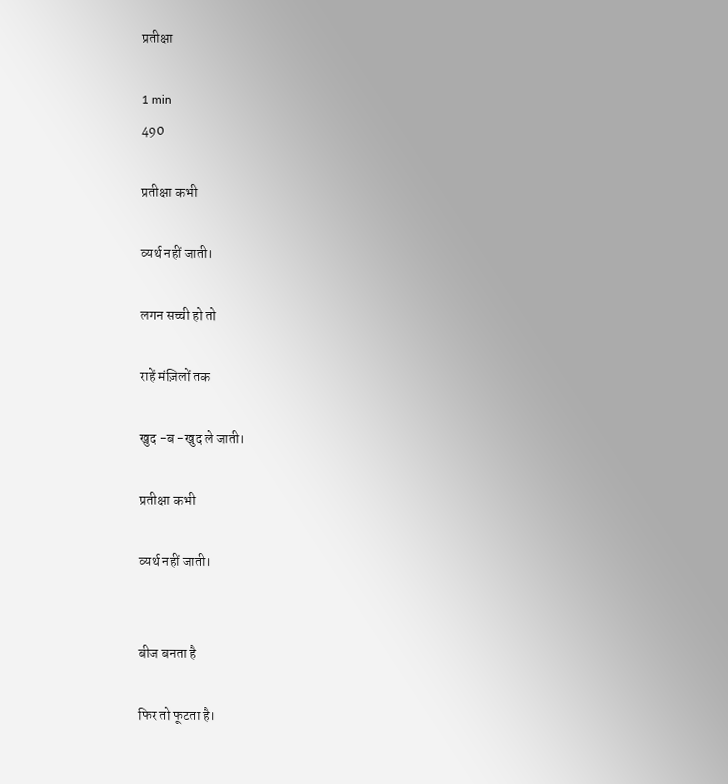प्रतीक्षा

1 min
490

प्रतीक्षा कभी

व्यर्थ नहीं जाती।

लगन सच्ची हो तो

राहें मंज़िलों तक

खुद -ब -खुद ले जाती।

प्रतीक्षा कभी

व्यर्थ नहीं जाती।


बीज बनता है

फिर तो फूटता है।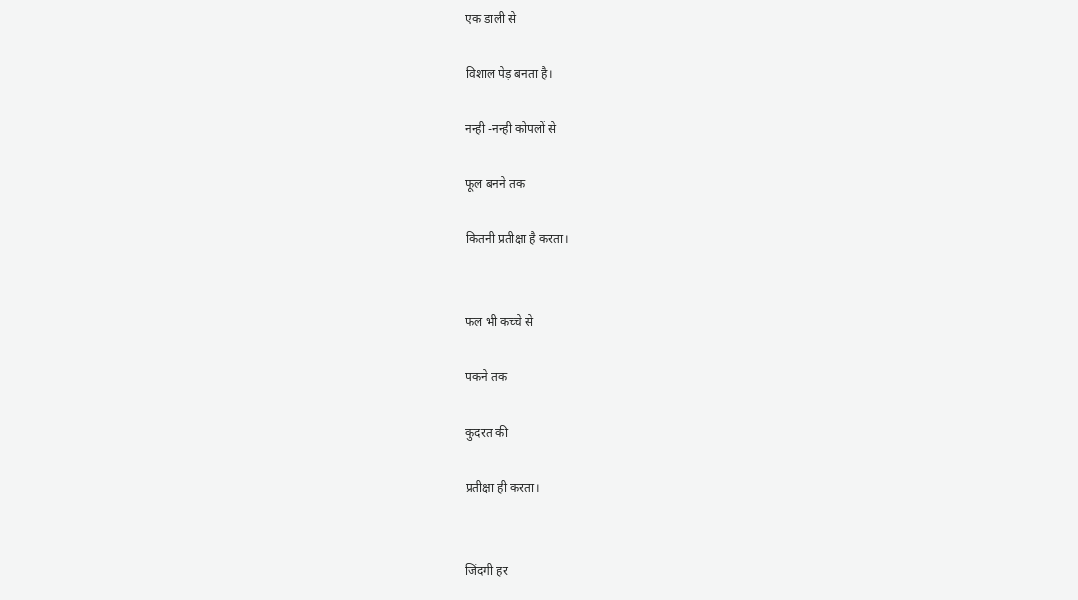एक डाली से

विशाल पेड़ बनता है।

नन्ही -नन्ही कोपलों से

फूल बनने तक

कितनी प्रतीक्षा है करता।


फल भी कच्चे से

पकने तक

कुदरत की

प्रतीक्षा ही करता।


जिंदगी हर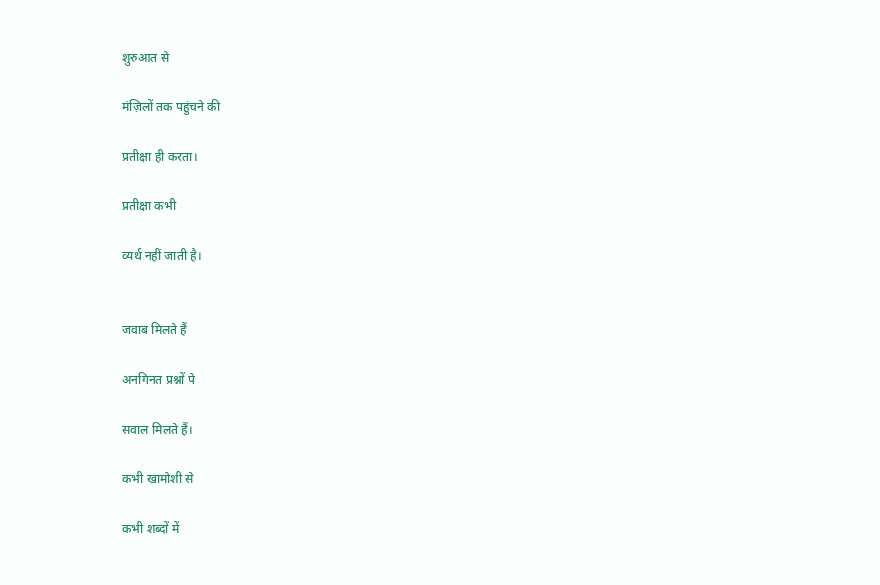शुरुआत से

मंज़िलों तक पहुंचने की

प्रतीक्षा ही करता।

प्रतीक्षा कभी

व्यर्थ नहीं जाती है।


जवाब मिलते हैं

अनगिनत प्रश्नों पे

सवाल मिलते हैं।

कभी खामोशी से

कभी शब्दों में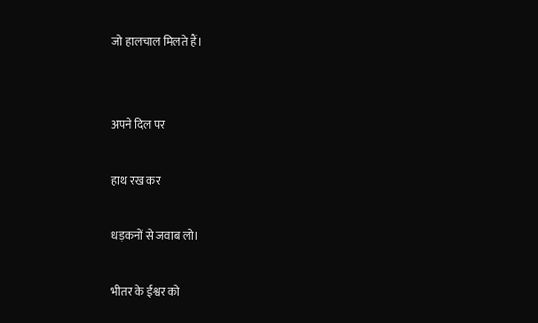जो हालचाल मिलते हैं।


अपने दिल पर

हाथ रख कर

धड़कनों से जवाब लो।

भीतर के ईश्वर को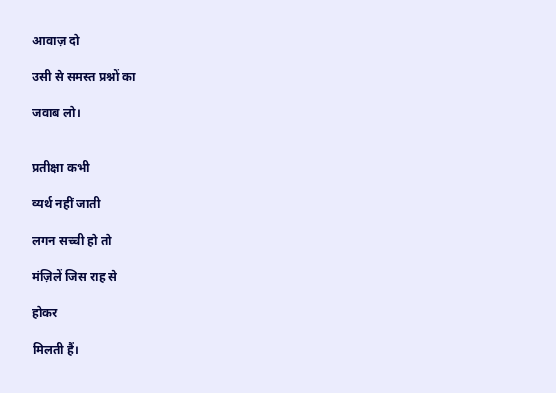आवाज़ दो

उसी से समस्त प्रश्नों का

जवाब लो।


प्रतीक्षा कभी

व्यर्थ नहीं जाती

लगन सच्ची हो तो

मंज़िलें जिस राह से

होकर

मिलती हैं।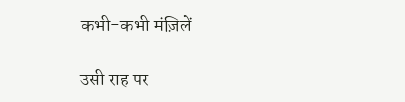कभी-कभी मंज़िलें

उसी राह पर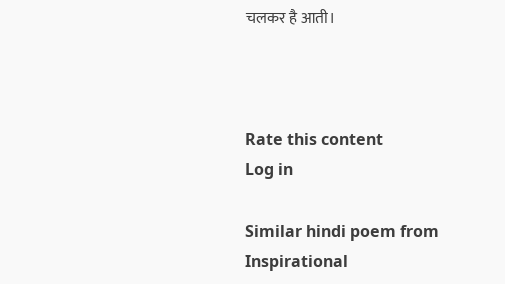चलकर है आती।



Rate this content
Log in

Similar hindi poem from Inspirational